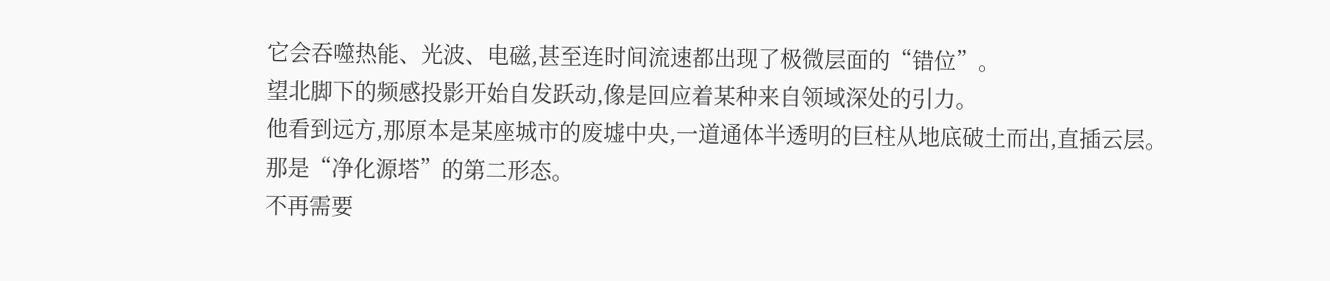它会吞噬热能、光波、电磁,甚至连时间流速都出现了极微层面的“错位”。
望北脚下的频感投影开始自发跃动,像是回应着某种来自领域深处的引力。
他看到远方,那原本是某座城市的废墟中央,一道通体半透明的巨柱从地底破土而出,直插云层。
那是“净化源塔”的第二形态。
不再需要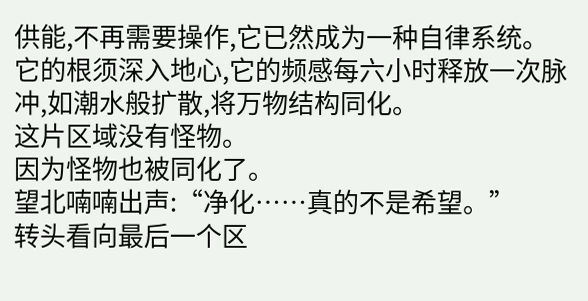供能,不再需要操作,它已然成为一种自律系统。
它的根须深入地心,它的频感每六小时释放一次脉冲,如潮水般扩散,将万物结构同化。
这片区域没有怪物。
因为怪物也被同化了。
望北喃喃出声:“净化……真的不是希望。”
转头看向最后一个区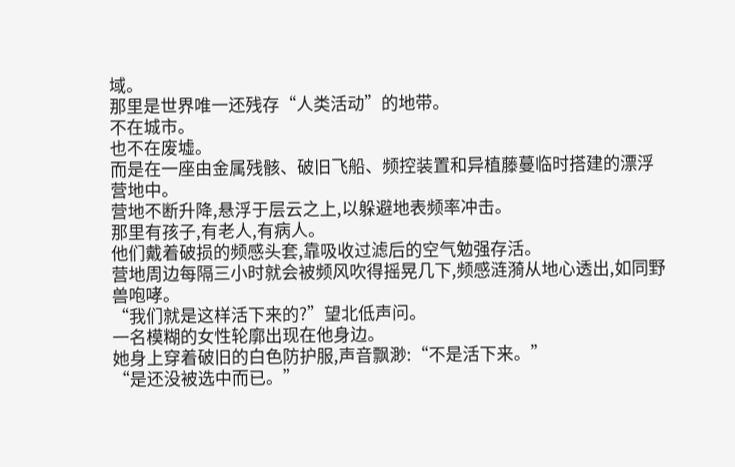域。
那里是世界唯一还残存“人类活动”的地带。
不在城市。
也不在废墟。
而是在一座由金属残骸、破旧飞船、频控装置和异植藤蔓临时搭建的漂浮营地中。
营地不断升降,悬浮于层云之上,以躲避地表频率冲击。
那里有孩子,有老人,有病人。
他们戴着破损的频感头套,靠吸收过滤后的空气勉强存活。
营地周边每隔三小时就会被频风吹得摇晃几下,频感涟漪从地心透出,如同野兽咆哮。
“我们就是这样活下来的?”望北低声问。
一名模糊的女性轮廓出现在他身边。
她身上穿着破旧的白色防护服,声音飘渺:“不是活下来。”
“是还没被选中而已。”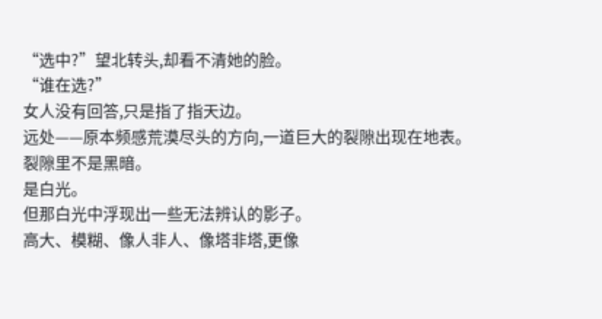“选中?”望北转头,却看不清她的脸。
“谁在选?”
女人没有回答,只是指了指天边。
远处——原本频感荒漠尽头的方向,一道巨大的裂隙出现在地表。
裂隙里不是黑暗。
是白光。
但那白光中浮现出一些无法辨认的影子。
高大、模糊、像人非人、像塔非塔,更像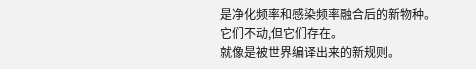是净化频率和感染频率融合后的新物种。
它们不动,但它们存在。
就像是被世界编译出来的新规则。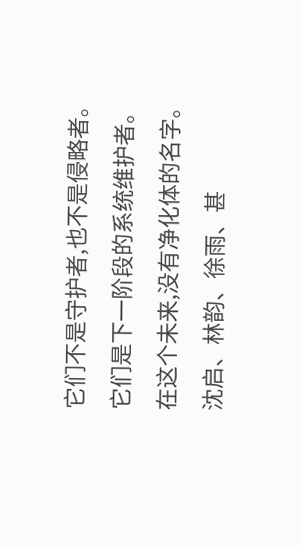它们不是守护者,也不是侵略者。
它们是下一阶段的系统维护者。
在这个未来,没有净化体的名字。
沈启、林韵、徐雨、甚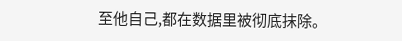至他自己,都在数据里被彻底抹除。